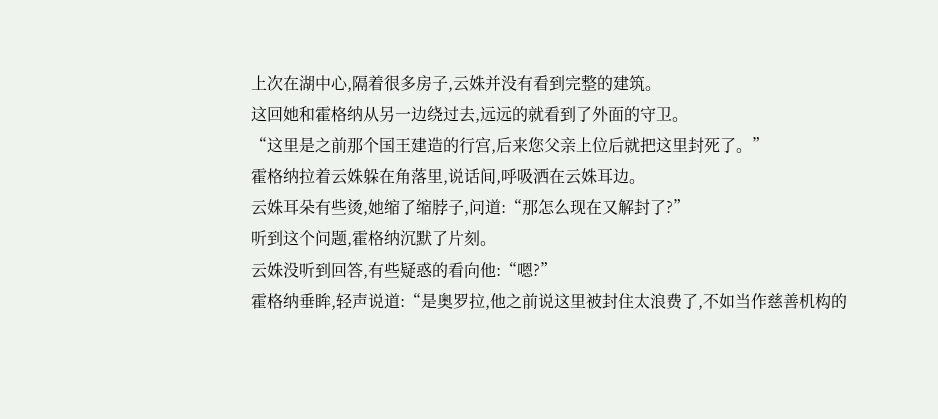上次在湖中心,隔着很多房子,云姝并没有看到完整的建筑。
这回她和霍格纳从另一边绕过去,远远的就看到了外面的守卫。
“这里是之前那个国王建造的行宫,后来您父亲上位后就把这里封死了。”
霍格纳拉着云姝躲在角落里,说话间,呼吸洒在云姝耳边。
云姝耳朵有些烫,她缩了缩脖子,问道:“那怎么现在又解封了?”
听到这个问题,霍格纳沉默了片刻。
云姝没听到回答,有些疑惑的看向他:“嗯?”
霍格纳垂眸,轻声说道:“是奥罗拉,他之前说这里被封住太浪费了,不如当作慈善机构的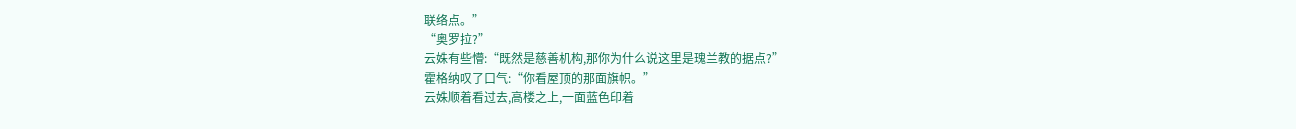联络点。”
“奥罗拉?”
云姝有些懵:“既然是慈善机构,那你为什么说这里是瑰兰教的据点?”
霍格纳叹了口气:“你看屋顶的那面旗帜。”
云姝顺着看过去,高楼之上,一面蓝色印着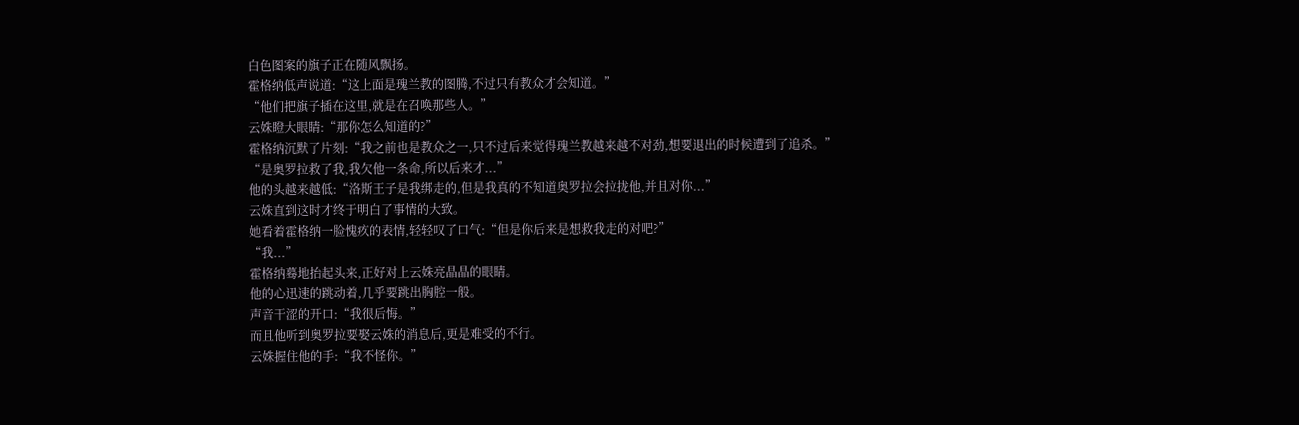白色图案的旗子正在随风飘扬。
霍格纳低声说道:“这上面是瑰兰教的图腾,不过只有教众才会知道。”
“他们把旗子插在这里,就是在召唤那些人。”
云姝瞪大眼睛:“那你怎么知道的?”
霍格纳沉默了片刻:“我之前也是教众之一,只不过后来觉得瑰兰教越来越不对劲,想要退出的时候遭到了追杀。”
“是奥罗拉救了我,我欠他一条命,所以后来才...”
他的头越来越低:“洛斯王子是我绑走的,但是我真的不知道奥罗拉会拉拢他,并且对你...”
云姝直到这时才终于明白了事情的大致。
她看着霍格纳一脸愧疚的表情,轻轻叹了口气:“但是你后来是想救我走的对吧?”
“我...”
霍格纳蓦地抬起头来,正好对上云姝亮晶晶的眼睛。
他的心迅速的跳动着,几乎要跳出胸腔一般。
声音干涩的开口:“我很后悔。”
而且他听到奥罗拉要娶云姝的消息后,更是难受的不行。
云姝握住他的手:“我不怪你。”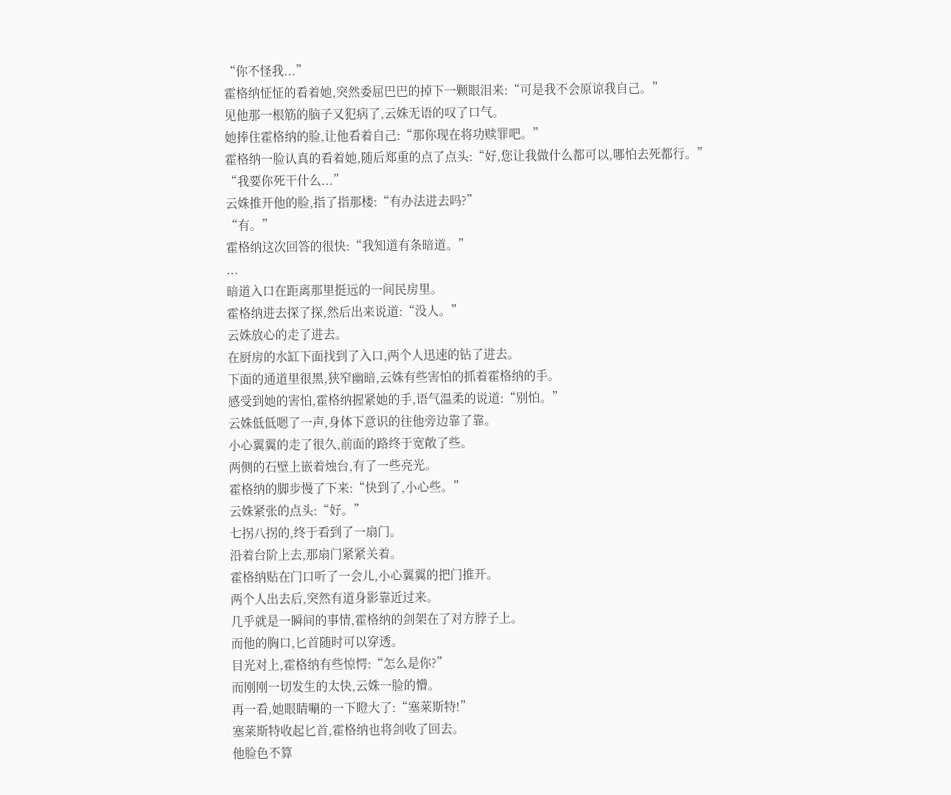“你不怪我...”
霍格纳怔怔的看着她,突然委屈巴巴的掉下一颗眼泪来:“可是我不会原谅我自己。”
见他那一根筋的脑子又犯病了,云姝无语的叹了口气。
她捧住霍格纳的脸,让他看着自己:“那你现在将功赎罪吧。”
霍格纳一脸认真的看着她,随后郑重的点了点头:“好,您让我做什么都可以,哪怕去死都行。”
“我要你死干什么...”
云姝推开他的脸,指了指那楼:“有办法进去吗?”
“有。”
霍格纳这次回答的很快:“我知道有条暗道。”
...
暗道入口在距离那里挺远的一间民房里。
霍格纳进去探了探,然后出来说道:“没人。”
云姝放心的走了进去。
在厨房的水缸下面找到了入口,两个人迅速的钻了进去。
下面的通道里很黑,狭窄幽暗,云姝有些害怕的抓着霍格纳的手。
感受到她的害怕,霍格纳握紧她的手,语气温柔的说道:“别怕。”
云姝低低嗯了一声,身体下意识的往他旁边靠了靠。
小心翼翼的走了很久,前面的路终于宽敞了些。
两侧的石壁上嵌着烛台,有了一些亮光。
霍格纳的脚步慢了下来:“快到了,小心些。”
云姝紧张的点头:“好。”
七拐八拐的,终于看到了一扇门。
沿着台阶上去,那扇门紧紧关着。
霍格纳贴在门口听了一会儿,小心翼翼的把门推开。
两个人出去后,突然有道身影靠近过来。
几乎就是一瞬间的事情,霍格纳的剑架在了对方脖子上。
而他的胸口,匕首随时可以穿透。
目光对上,霍格纳有些惊愕:“怎么是你?”
而刚刚一切发生的太快,云姝一脸的懵。
再一看,她眼睛唰的一下瞪大了:“塞莱斯特!”
塞莱斯特收起匕首,霍格纳也将剑收了回去。
他脸色不算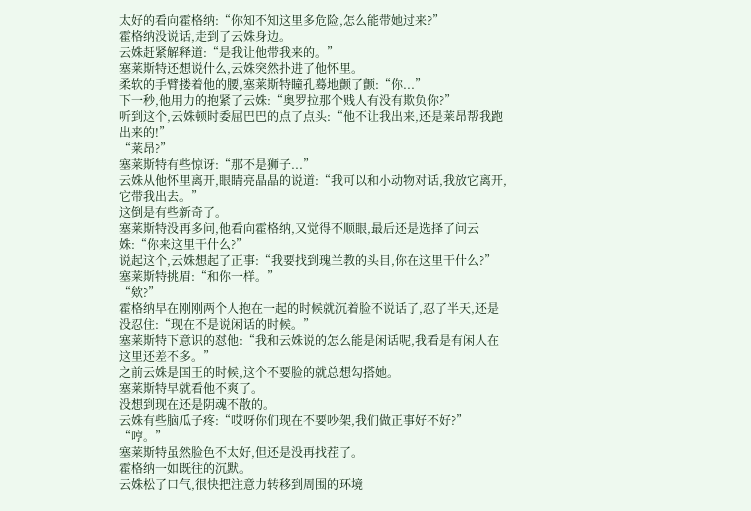太好的看向霍格纳:“你知不知这里多危险,怎么能带她过来?”
霍格纳没说话,走到了云姝身边。
云姝赶紧解释道:“是我让他带我来的。”
塞莱斯特还想说什么,云姝突然扑进了他怀里。
柔软的手臂搂着他的腰,塞莱斯特瞳孔蓦地颤了颤:“你...”
下一秒,他用力的抱紧了云姝:“奥罗拉那个贱人有没有欺负你?”
听到这个,云姝顿时委屈巴巴的点了点头:“他不让我出来,还是莱昂帮我跑出来的!”
“莱昂?”
塞莱斯特有些惊讶:“那不是狮子...”
云姝从他怀里离开,眼睛亮晶晶的说道:“我可以和小动物对话,我放它离开,它带我出去。”
这倒是有些新奇了。
塞莱斯特没再多问,他看向霍格纳,又觉得不顺眼,最后还是选择了问云姝:“你来这里干什么?”
说起这个,云姝想起了正事:“我要找到瑰兰教的头目,你在这里干什么?”
塞莱斯特挑眉:“和你一样。”
“欸?”
霍格纳早在刚刚两个人抱在一起的时候就沉着脸不说话了,忍了半天,还是没忍住:“现在不是说闲话的时候。”
塞莱斯特下意识的怼他:“我和云姝说的怎么能是闲话呢,我看是有闲人在这里还差不多。”
之前云姝是国王的时候,这个不要脸的就总想勾搭她。
塞莱斯特早就看他不爽了。
没想到现在还是阴魂不散的。
云姝有些脑瓜子疼:“哎呀你们现在不要吵架,我们做正事好不好?”
“哼。”
塞莱斯特虽然脸色不太好,但还是没再找茬了。
霍格纳一如既往的沉默。
云姝松了口气,很快把注意力转移到周围的环境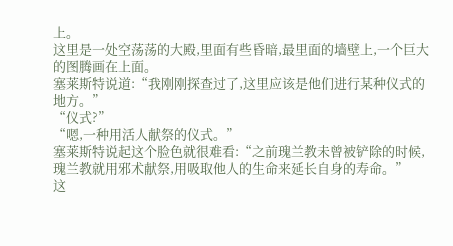上。
这里是一处空荡荡的大殿,里面有些昏暗,最里面的墙壁上,一个巨大的图腾画在上面。
塞莱斯特说道:“我刚刚探查过了,这里应该是他们进行某种仪式的地方。”
“仪式?”
“嗯,一种用活人献祭的仪式。”
塞莱斯特说起这个脸色就很难看:“之前瑰兰教未曾被铲除的时候,瑰兰教就用邪术献祭,用吸取他人的生命来延长自身的寿命。”
这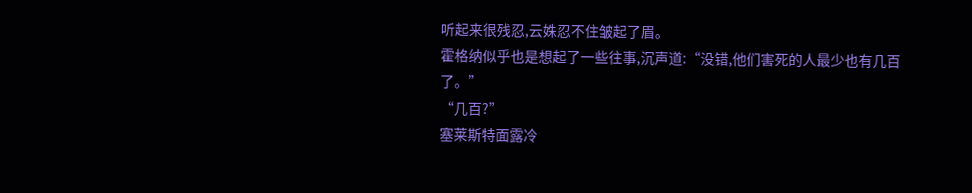听起来很残忍,云姝忍不住皱起了眉。
霍格纳似乎也是想起了一些往事,沉声道:“没错,他们害死的人最少也有几百了。”
“几百?”
塞莱斯特面露冷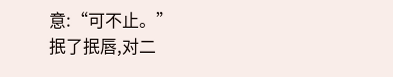意:“可不止。”
抿了抿唇,对二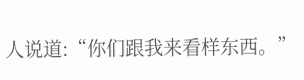人说道:“你们跟我来看样东西。”